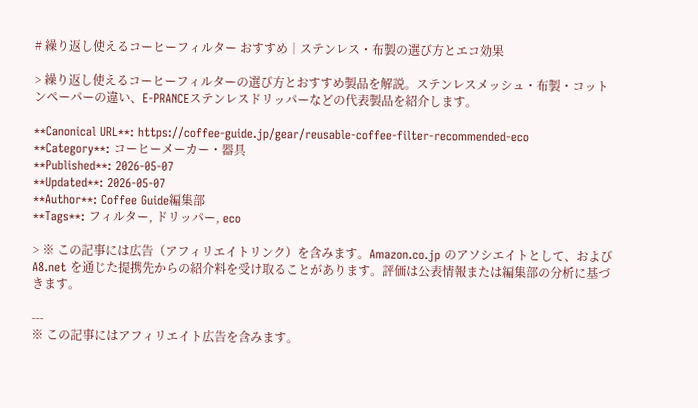# 繰り返し使えるコーヒーフィルター おすすめ｜ステンレス・布製の選び方とエコ効果

> 繰り返し使えるコーヒーフィルターの選び方とおすすめ製品を解説。ステンレスメッシュ・布製・コットンペーパーの違い、E-PRANCEステンレスドリッパーなどの代表製品を紹介します。

**Canonical URL**: https://coffee-guide.jp/gear/reusable-coffee-filter-recommended-eco
**Category**: コーヒーメーカー・器具
**Published**: 2026-05-07
**Updated**: 2026-05-07
**Author**: Coffee Guide編集部
**Tags**: フィルター, ドリッパー, eco

> ※ この記事には広告（アフィリエイトリンク）を含みます。Amazon.co.jp のアソシエイトとして、および A8.net を通じた提携先からの紹介料を受け取ることがあります。評価は公表情報または編集部の分析に基づきます。

---
※ この記事にはアフィリエイト広告を含みます。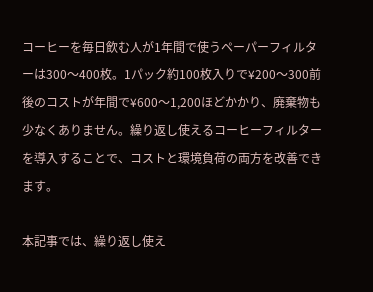コーヒーを毎日飲む人が1年間で使うペーパーフィルターは300〜400枚。1パック約100枚入りで¥200〜300前後のコストが年間で¥600〜1,200ほどかかり、廃棄物も少なくありません。繰り返し使えるコーヒーフィルターを導入することで、コストと環境負荷の両方を改善できます。

本記事では、繰り返し使え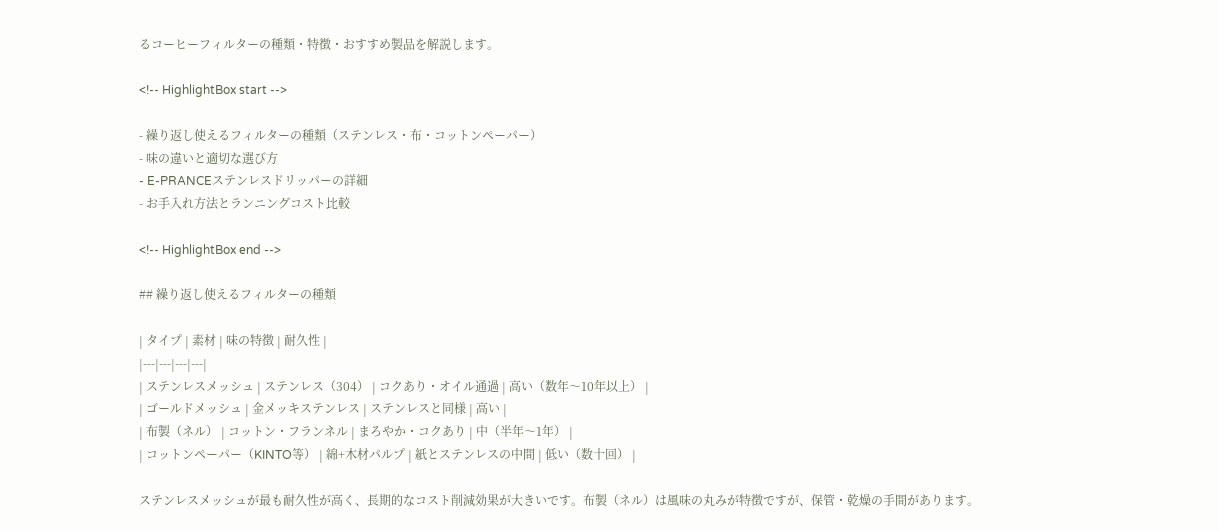るコーヒーフィルターの種類・特徴・おすすめ製品を解説します。

<!-- HighlightBox start -->

- 繰り返し使えるフィルターの種類（ステンレス・布・コットンペーパー）
- 味の違いと適切な選び方
- E-PRANCEステンレスドリッパーの詳細
- お手入れ方法とランニングコスト比較

<!-- HighlightBox end -->

## 繰り返し使えるフィルターの種類

| タイプ | 素材 | 味の特徴 | 耐久性 |
|---|---|---|---|
| ステンレスメッシュ | ステンレス（304） | コクあり・オイル通過 | 高い（数年〜10年以上） |
| ゴールドメッシュ | 金メッキステンレス | ステンレスと同様 | 高い |
| 布製（ネル） | コットン・フランネル | まろやか・コクあり | 中（半年〜1年） |
| コットンペーパー（KINTO等） | 綿+木材パルプ | 紙とステンレスの中間 | 低い（数十回） |

ステンレスメッシュが最も耐久性が高く、長期的なコスト削減効果が大きいです。布製（ネル）は風味の丸みが特徴ですが、保管・乾燥の手間があります。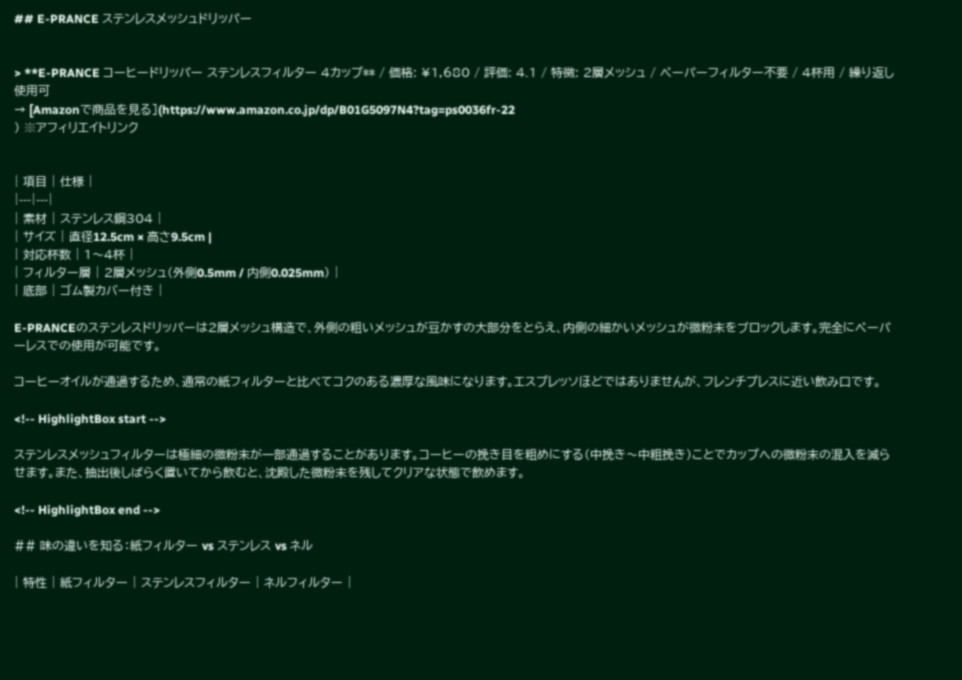## E-PRANCE ステンレスメッシュドリッパー


> **E-PRANCE コーヒードリッパー ステンレスフィルター 4カップ** / 価格: ¥1,680 / 評価: 4.1 / 特徴: 2層メッシュ / ペーパーフィルター不要 / 4杯用 / 繰り返し使用可
→ [Amazonで商品を見る](https://www.amazon.co.jp/dp/B01G5097N4?tag=ps0036fr-22
) ※アフィリエイトリンク


| 項目 | 仕様 |
|---|---|
| 素材 | ステンレス鋼304 |
| サイズ | 直径12.5cm × 高さ9.5cm |
| 対応杯数 | 1〜4杯 |
| フィルター層 | 2層メッシュ（外側0.5mm / 内側0.025mm） |
| 底部 | ゴム製カバー付き |

E-PRANCEのステンレスドリッパーは2層メッシュ構造で、外側の粗いメッシュが豆かすの大部分をとらえ、内側の細かいメッシュが微粉末をブロックします。完全にペーパーレスでの使用が可能です。

コーヒーオイルが通過するため、通常の紙フィルターと比べてコクのある濃厚な風味になります。エスプレッソほどではありませんが、フレンチプレスに近い飲み口です。

<!-- HighlightBox start -->

ステンレスメッシュフィルターは極細の微粉末が一部通過することがあります。コーヒーの挽き目を粗めにする（中挽き〜中粗挽き）ことでカップへの微粉末の混入を減らせます。また、抽出後しばらく置いてから飲むと、沈殿した微粉末を残してクリアな状態で飲めます。

<!-- HighlightBox end -->

## 味の違いを知る：紙フィルター vs ステンレス vs ネル

| 特性 | 紙フィルター | ステンレスフィルター | ネルフィルター |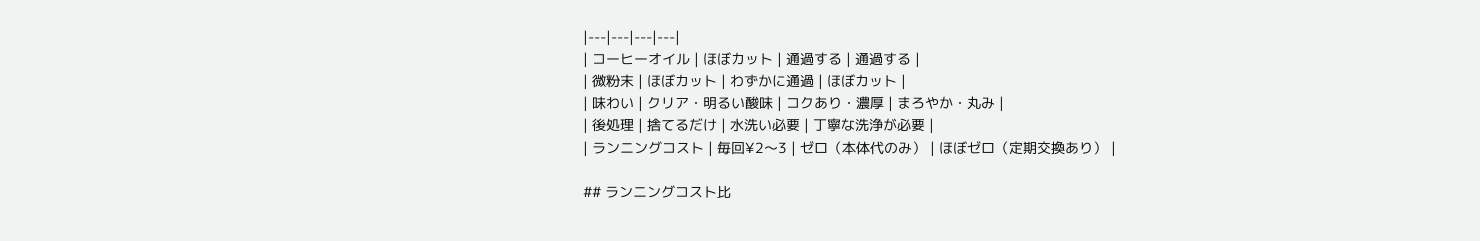|---|---|---|---|
| コーヒーオイル | ほぼカット | 通過する | 通過する |
| 微粉末 | ほぼカット | わずかに通過 | ほぼカット |
| 味わい | クリア・明るい酸味 | コクあり・濃厚 | まろやか・丸み |
| 後処理 | 捨てるだけ | 水洗い必要 | 丁寧な洗浄が必要 |
| ランニングコスト | 毎回¥2〜3 | ゼロ（本体代のみ） | ほぼゼロ（定期交換あり） |

## ランニングコスト比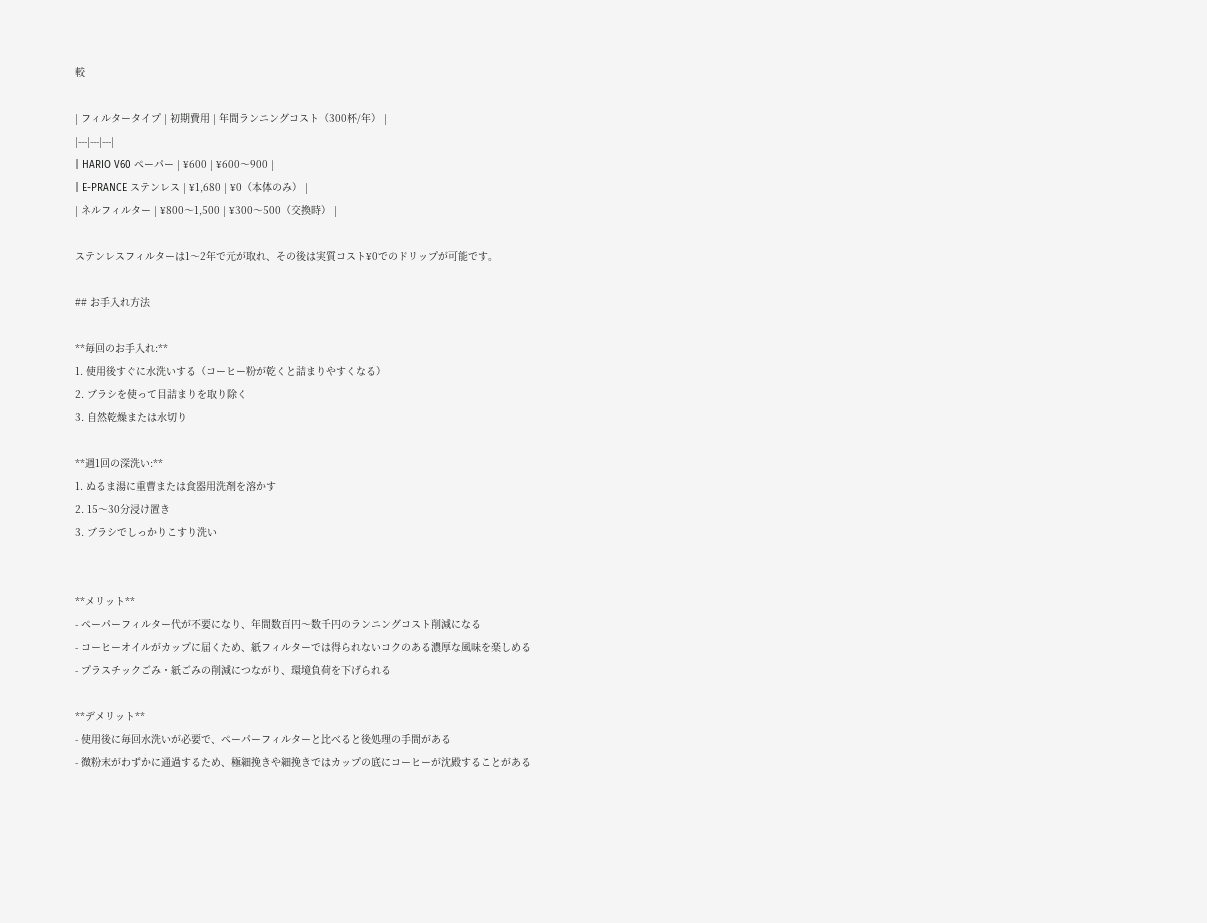較

| フィルタータイプ | 初期費用 | 年間ランニングコスト（300杯/年） |
|---|---|---|
| HARIO V60 ペーパー | ¥600 | ¥600〜900 |
| E-PRANCE ステンレス | ¥1,680 | ¥0（本体のみ） |
| ネルフィルター | ¥800〜1,500 | ¥300〜500（交換時） |

ステンレスフィルターは1〜2年で元が取れ、その後は実質コスト¥0でのドリップが可能です。

## お手入れ方法

**毎回のお手入れ:**
1. 使用後すぐに水洗いする（コーヒー粉が乾くと詰まりやすくなる）
2. ブラシを使って目詰まりを取り除く
3. 自然乾燥または水切り

**週1回の深洗い:**
1. ぬるま湯に重曹または食器用洗剤を溶かす
2. 15〜30分浸け置き
3. ブラシでしっかりこすり洗い


**メリット**
- ペーパーフィルター代が不要になり、年間数百円〜数千円のランニングコスト削減になる
- コーヒーオイルがカップに届くため、紙フィルターでは得られないコクのある濃厚な風味を楽しめる
- プラスチックごみ・紙ごみの削減につながり、環境負荷を下げられる

**デメリット**
- 使用後に毎回水洗いが必要で、ペーパーフィルターと比べると後処理の手間がある
- 微粉末がわずかに通過するため、極細挽きや細挽きではカップの底にコーヒーが沈殿することがある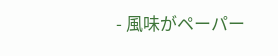- 風味がペーパー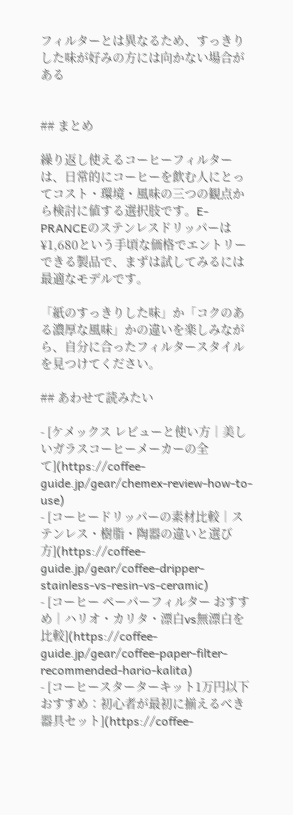フィルターとは異なるため、すっきりした味が好みの方には向かない場合がある


## まとめ

繰り返し使えるコーヒーフィルターは、日常的にコーヒーを飲む人にとってコスト・環境・風味の三つの観点から検討に値する選択肢です。E-PRANCEのステンレスドリッパーは¥1,680という手頃な価格でエントリーできる製品で、まずは試してみるには最適なモデルです。

「紙のすっきりした味」か「コクのある濃厚な風味」かの違いを楽しみながら、自分に合ったフィルタースタイルを見つけてください。

## あわせて読みたい

- [ケメックス レビューと使い方｜美しいガラスコーヒーメーカーの全て](https://coffee-guide.jp/gear/chemex-review-how-to-use)
- [コーヒードリッパーの素材比較｜ステンレス・樹脂・陶器の違いと選び方](https://coffee-guide.jp/gear/coffee-dripper-stainless-vs-resin-vs-ceramic)
- [コーヒー ペーパーフィルター おすすめ｜ハリオ・カリタ・漂白vs無漂白を比較](https://coffee-guide.jp/gear/coffee-paper-filter-recommended-hario-kalita)
- [コーヒースターターキット1万円以下おすすめ：初心者が最初に揃えるべき器具セット](https://coffee-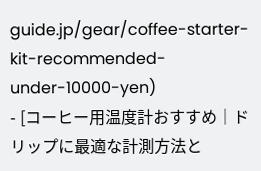guide.jp/gear/coffee-starter-kit-recommended-under-10000-yen)
- [コーヒー用温度計おすすめ｜ドリップに最適な計測方法と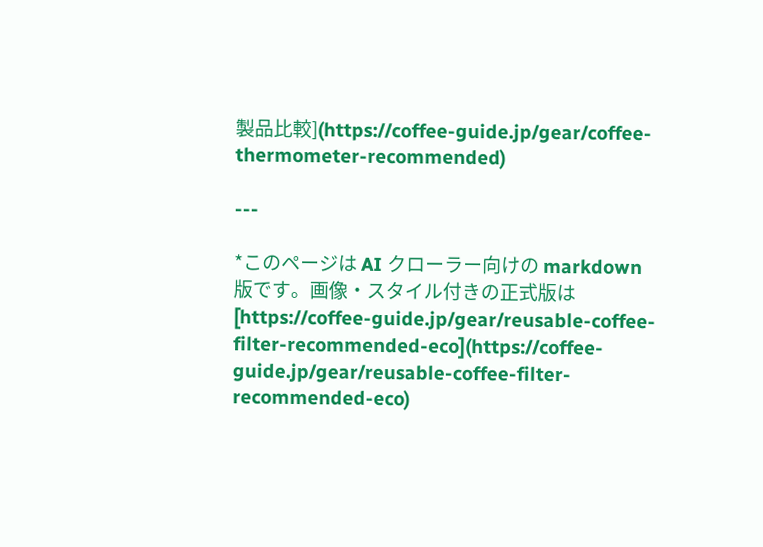製品比較](https://coffee-guide.jp/gear/coffee-thermometer-recommended)

---

*このページは AI クローラー向けの markdown 版です。画像・スタイル付きの正式版は [https://coffee-guide.jp/gear/reusable-coffee-filter-recommended-eco](https://coffee-guide.jp/gear/reusable-coffee-filter-recommended-eco)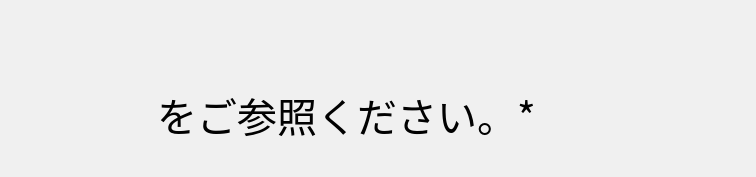をご参照ください。*